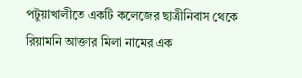পটুয়াখালীতে একটি কলেজের ছাত্রীনিবাস থেকে রিয়ামনি আক্তার মিলা নামের এক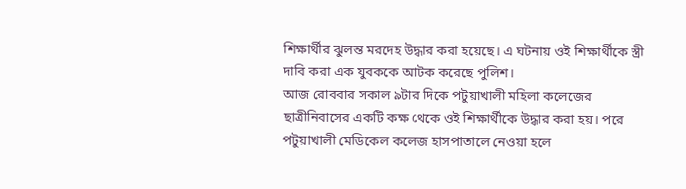শিক্ষার্থীর ঝুলন্ত মরদেহ উদ্ধার করা হয়েছে। এ ঘটনায় ওই শিক্ষার্থীকে স্ত্রী দাবি করা এক যুবককে আটক করেছে পুলিশ।
আজ রোববার সকাল ৯টার দিকে পটুয়াখালী মহিলা কলেজের ছাত্রীনিবাসের একটি কক্ষ থেকে ওই শিক্ষার্থীকে উদ্ধার করা হয়। পরে পটুয়াখালী মেডিকেল কলেজ হাসপাতালে নেওয়া হলে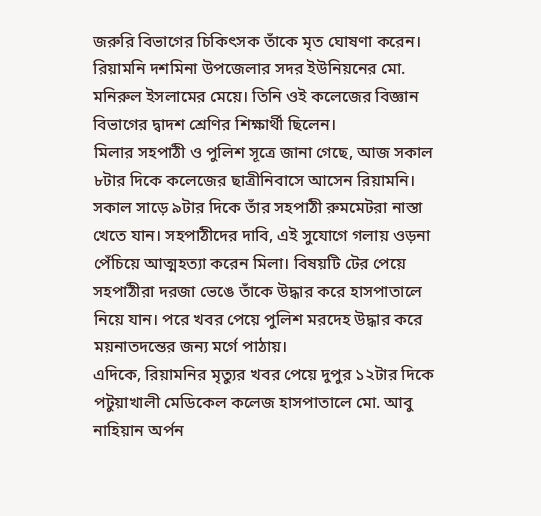জরুরি বিভাগের চিকিৎসক তাঁকে মৃত ঘোষণা করেন।
রিয়ামনি দশমিনা উপজেলার সদর ইউনিয়নের মো. মনিরুল ইসলামের মেয়ে। তিনি ওই কলেজের বিজ্ঞান বিভাগের দ্বাদশ শ্রেণির শিক্ষার্থী ছিলেন।
মিলার সহপাঠী ও পুলিশ সূত্রে জানা গেছে, আজ সকাল ৮টার দিকে কলেজের ছাত্রীনিবাসে আসেন রিয়ামনি। সকাল সাড়ে ৯টার দিকে তাঁর সহপাঠী রুমমেটরা নাস্তা খেতে যান। সহপাঠীদের দাবি, এই সুযোগে গলায় ওড়না পেঁচিয়ে আত্মহত্যা করেন মিলা। বিষয়টি টের পেয়ে সহপাঠীরা দরজা ভেঙে তাঁকে উদ্ধার করে হাসপাতালে নিয়ে যান। পরে খবর পেয়ে পুলিশ মরদেহ উদ্ধার করে ময়নাতদন্তের জন্য মর্গে পাঠায়।
এদিকে, রিয়ামনির মৃত্যুর খবর পেয়ে দুপুর ১২টার দিকে পটুয়াখালী মেডিকেল কলেজ হাসপাতালে মো. আবু নাহিয়ান অর্পন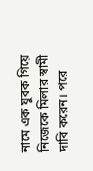নামে এক যুবক গিয়ে নিজেকে মিলার স্বামী দাবি করেন। পরে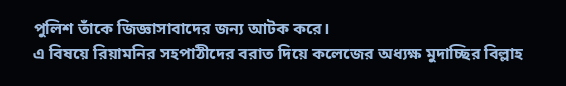পুলিশ তাঁকে জিজ্ঞাসাবাদের জন্য আটক করে।
এ বিষয়ে রিয়ামনির সহপাঠীদের বরাত দিয়ে কলেজের অধ্যক্ষ মুদাচ্ছির বিল্লাহ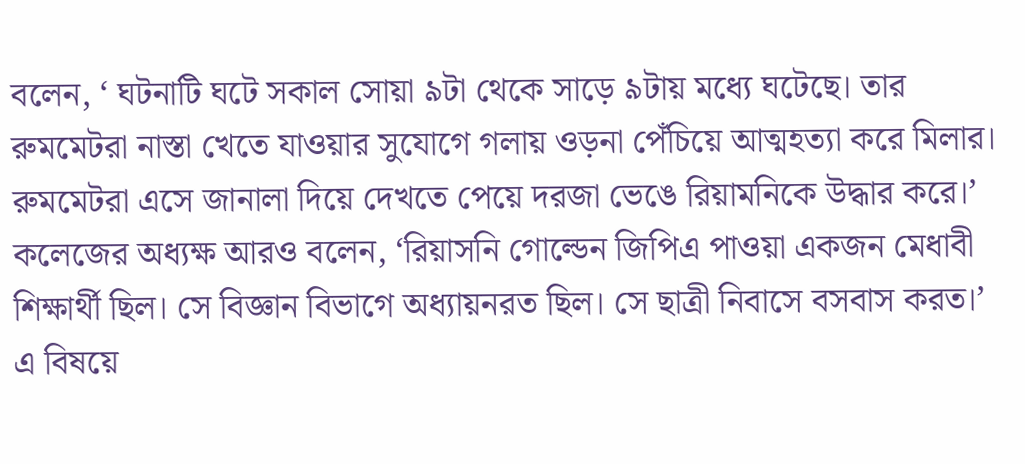বলেন, ‘ ঘটনাটি ঘটে সকাল সোয়া ৯টা থেকে সাড়ে ৯টায় মধ্যে ঘটেছে। তার রুমমেটরা নাস্তা খেতে যাওয়ার সুযোগে গলায় ওড়না পেঁচিয়ে আত্মহত্যা করে মিলার। রুমমেটরা এসে জানালা দিয়ে দেখতে পেয়ে দরজা ভেঙে রিয়ামনিকে উদ্ধার করে।’
কলেজের অধ্যক্ষ আরও বলেন, ‘রিয়াসনি গোল্ডেন জিপিএ পাওয়া একজন মেধাবী শিক্ষার্থী ছিল। সে বিজ্ঞান বিভাগে অধ্যায়নরত ছিল। সে ছাত্রী নিবাসে বসবাস করত।’
এ বিষয়ে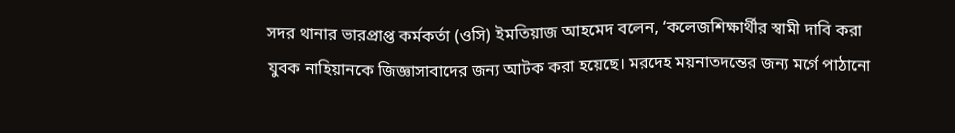সদর থানার ভারপ্রাপ্ত কর্মকর্তা (ওসি) ইমতিয়াজ আহমেদ বলেন, ‘কলেজশিক্ষার্থীর স্বামী দাবি করা যুবক নাহিয়ানকে জিজ্ঞাসাবাদের জন্য আটক করা হয়েছে। মরদেহ ময়নাতদন্তের জন্য মর্গে পাঠানো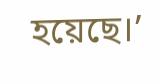হয়েছে।’